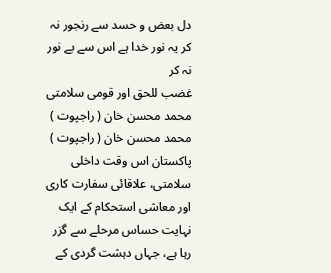دل بعض و حسد سے رنجور نہ کر یہ نور خدا ہے اس سے بے نور نہ کر
غضب للحق اور قومی سلامتی
محمد محسن خان ( راجپوت )
محمد محسن خان ( راجپوت )
پاکستان اس وقت داخلی سلامتی، علاقائی سفارت کاری اور معاشی استحکام کے ایک نہایت حساس مرحلے سے گزر رہا ہے، جہاں دہشت گردی کے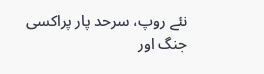نئے روپ، سرحد پار پراکسی جنگ اور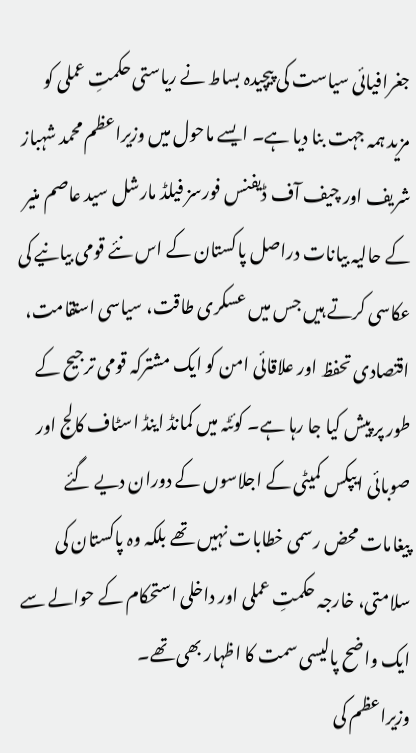جغرافیائی سیاست کی پیچیدہ بساط نے ریاستی حکمتِ عملی کو مزید ہمہ جہت بنا دیا ہے۔ ایسے ماحول میں وزیراعظم محمد شہباز شریف اور چیف آف ڈیفنس فورسز فیلڈ مارشل سید عاصم منیر کے حالیہ بیانات دراصل پاکستان کے اس نئے قومی بیانیے کی عکاسی کرتے ہیں جس میں عسکری طاقت، سیاسی استقامت، اقتصادی تحفظ اور علاقائی امن کو ایک مشترکہ قومی ترجیح کے طور پر پیش کیا جا رہا ہے۔ کوئٹہ میں کمانڈ اینڈ اسٹاف کالج اور صوبائی ایپکس کمیٹی کے اجلاسوں کے دوران دیے گئے پیغامات محض رسمی خطابات نہیں تھے بلکہ وہ پاکستان کی سلامتی، خارجہ حکمتِ عملی اور داخلی استحکام کے حوالے سے ایک واضح پالیسی سمت کا اظہار بھی تھے۔
وزیراعظم کی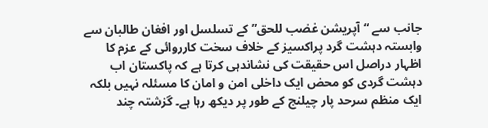جانب سے “آپریشن غضب للحق” کے تسلسل اور افغان طالبان سے وابستہ دہشت گرد پراکسیز کے خلاف سخت کارروائی کے عزم کا اظہار دراصل اس حقیقت کی نشاندہی کرتا ہے کہ پاکستان اب دہشت گردی کو محض ایک داخلی امن و امان کا مسئلہ نہیں بلکہ ایک منظم سرحد پار چیلنج کے طور پر دیکھ رہا ہے۔ گزشتہ چند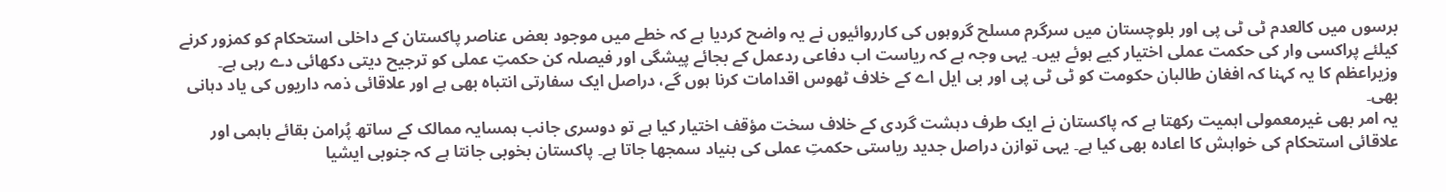برسوں میں کالعدم ٹی ٹی پی اور بلوچستان میں سرگرم مسلح گروہوں کی کارروائیوں نے یہ واضح کردیا ہے کہ خطے میں موجود بعض عناصر پاکستان کے داخلی استحکام کو کمزور کرنے کیلئے پراکسی وار کی حکمت عملی اختیار کیے ہوئے ہیں۔ یہی وجہ ہے کہ ریاست اب دفاعی ردعمل کے بجائے پیشگی اور فیصلہ کن حکمتِ عملی کو ترجیح دیتی دکھائی دے رہی ہے۔ وزیراعظم کا یہ کہنا کہ افغان طالبان حکومت کو ٹی ٹی پی اور بی ایل اے کے خلاف ٹھوس اقدامات کرنا ہوں گے، دراصل ایک سفارتی انتباہ بھی ہے اور علاقائی ذمہ داریوں کی یاد دہانی بھی۔
یہ امر بھی غیرمعمولی اہمیت رکھتا ہے کہ پاکستان نے ایک طرف دہشت گردی کے خلاف سخت مؤقف اختیار کیا ہے تو دوسری جانب ہمسایہ ممالک کے ساتھ پُرامن بقائے باہمی اور علاقائی استحکام کی خواہش کا اعادہ بھی کیا ہے۔ یہی توازن دراصل جدید ریاستی حکمتِ عملی کی بنیاد سمجھا جاتا ہے۔ پاکستان بخوبی جانتا ہے کہ جنوبی ایشیا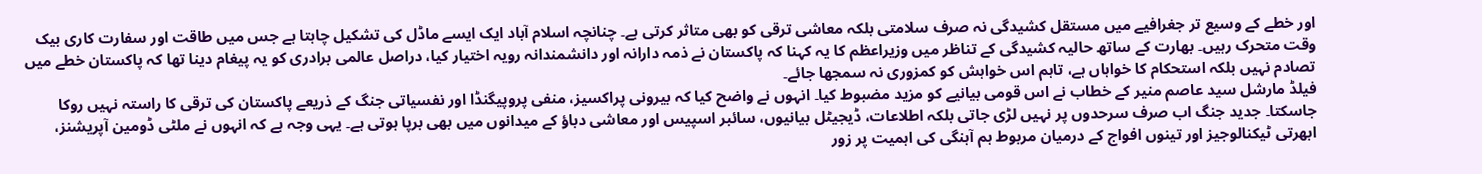اور خطے کے وسیع تر جغرافیے میں مستقل کشیدگی نہ صرف سلامتی بلکہ معاشی ترقی کو بھی متاثر کرتی ہے۔ چنانچہ اسلام آباد ایک ایسے ماڈل کی تشکیل چاہتا ہے جس میں طاقت اور سفارت کاری بیک وقت متحرک رہیں۔ بھارت کے ساتھ حالیہ کشیدگی کے تناظر میں وزیراعظم کا یہ کہنا کہ پاکستان نے ذمہ دارانہ اور دانشمندانہ رویہ اختیار کیا، دراصل عالمی برادری کو یہ پیغام دینا تھا کہ پاکستان خطے میں تصادم نہیں بلکہ استحکام کا خواہاں ہے، تاہم اس خواہش کو کمزوری نہ سمجھا جائے۔
فیلڈ مارشل سید عاصم منیر کے خطاب نے اس قومی بیانیے کو مزید مضبوط کیا۔ انہوں نے واضح کیا کہ بیرونی پراکسیز، منفی پروپیگنڈا اور نفسیاتی جنگ کے ذریعے پاکستان کی ترقی کا راستہ نہیں روکا جاسکتا۔ جدید جنگ اب صرف سرحدوں پر نہیں لڑی جاتی بلکہ اطلاعات، ڈیجیٹل بیانیوں، سائبر اسپیس اور معاشی دباؤ کے میدانوں میں بھی برپا ہوتی ہے۔ یہی وجہ ہے کہ انہوں نے ملٹی ڈومین آپریشنز، ابھرتی ٹیکنالوجیز اور تینوں افواج کے درمیان مربوط ہم آہنگی کی اہمیت پر زور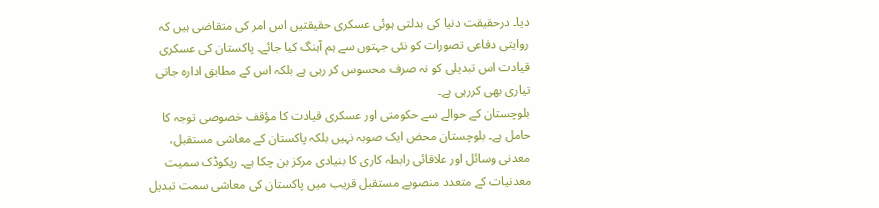دیا۔ درحقیقت دنیا کی بدلتی ہوئی عسکری حقیقتیں اس امر کی متقاضی ہیں کہ روایتی دفاعی تصورات کو نئی جہتوں سے ہم آہنگ کیا جائے۔ پاکستان کی عسکری قیادت اس تبدیلی کو نہ صرف محسوس کر رہی ہے بلکہ اس کے مطابق ادارہ جاتی تیاری بھی کررہی ہے۔
بلوچستان کے حوالے سے حکومتی اور عسکری قیادت کا مؤقف خصوصی توجہ کا حامل ہے۔ بلوچستان محض ایک صوبہ نہیں بلکہ پاکستان کے معاشی مستقبل، معدنی وسائل اور علاقائی رابطہ کاری کا بنیادی مرکز بن چکا ہے۔ ریکوڈک سمیت معدنیات کے متعدد منصوبے مستقبل قریب میں پاکستان کی معاشی سمت تبدیل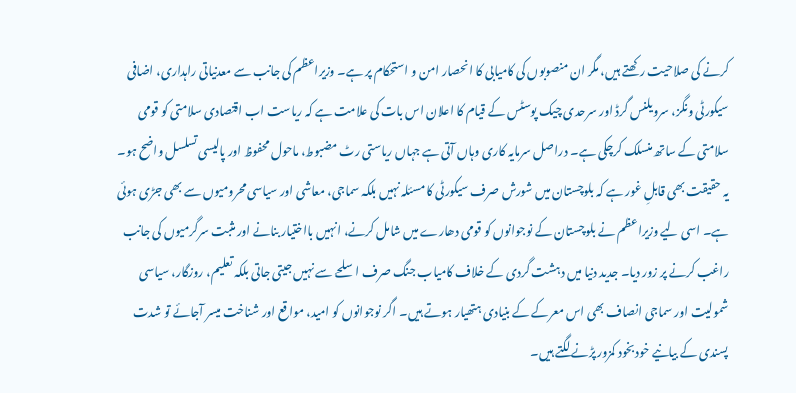کرنے کی صلاحیت رکھتے ہیں، مگر ان منصوبوں کی کامیابی کا انحصار امن و استحکام پر ہے۔ وزیراعظم کی جانب سے معدنیاتی راہداری، اضافی سیکورٹی ونگز، سرویلنس گرڈ اور سرحدی چیک پوسٹس کے قیام کا اعلان اس بات کی علامت ہے کہ ریاست اب اقتصادی سلامتی کو قومی سلامتی کے ساتھ منسلک کرچکی ہے۔ دراصل سرمایہ کاری وہاں آتی ہے جہاں ریاستی رٹ مضبوط، ماحول محفوظ اور پالیسی تسلسل واضح ہو۔
یہ حقیقت بھی قابلِ غور ہے کہ بلوچستان میں شورش صرف سیکورٹی کا مسئلہ نہیں بلکہ سماجی، معاشی اور سیاسی محرومیوں سے بھی جڑی ہوئی ہے۔ اسی لیے وزیراعظم نے بلوچستان کے نوجوانوں کو قومی دھارے میں شامل کرنے، انہیں بااختیار بنانے اور مثبت سرگرمیوں کی جانب راغب کرنے پر زور دیا۔ جدید دنیا میں دہشت گردی کے خلاف کامیاب جنگ صرف اسلحے سے نہیں جیتی جاتی بلکہ تعلیم، روزگار، سیاسی شمولیت اور سماجی انصاف بھی اس معرکے کے بنیادی ہتھیار ہوتے ہیں۔ اگر نوجوانوں کو امید، مواقع اور شناخت میسر آجائے تو شدت پسندی کے بیانیے خودبخود کمزور پڑنے لگتے ہیں۔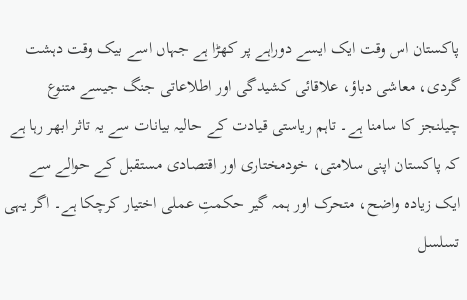پاکستان اس وقت ایک ایسے دوراہے پر کھڑا ہے جہاں اسے بیک وقت دہشت گردی، معاشی دباؤ، علاقائی کشیدگی اور اطلاعاتی جنگ جیسے متنوع چیلنجز کا سامنا ہے۔ تاہم ریاستی قیادت کے حالیہ بیانات سے یہ تاثر ابھر رہا ہے کہ پاکستان اپنی سلامتی، خودمختاری اور اقتصادی مستقبل کے حوالے سے ایک زیادہ واضح، متحرک اور ہمہ گیر حکمتِ عملی اختیار کرچکا ہے۔ اگر یہی تسلسل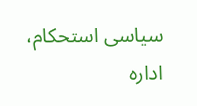سیاسی استحکام، ادارہ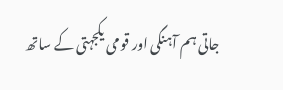جاتی ہم آہنگی اور قومی یکجہتی کے ساتھ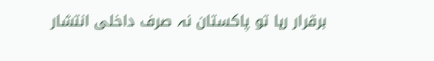برقرار رہا تو پاکستان نہ صرف داخلی انتشار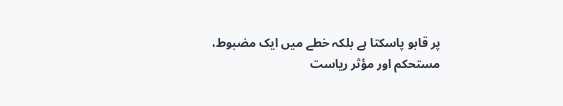پر قابو پاسکتا ہے بلکہ خطے میں ایک مضبوط، مستحکم اور مؤثر ریاست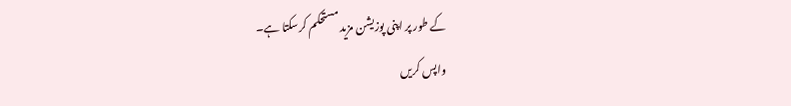کے طور پر اپنی پوزیشن مزید مستحکم کرسکتا ہے۔
واپس کریں